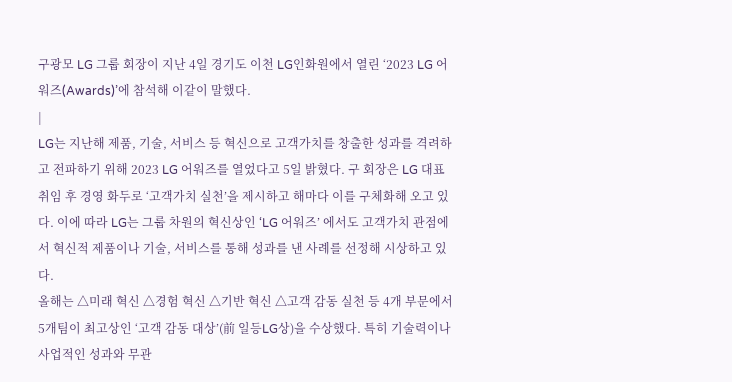구광모 LG 그룹 회장이 지난 4일 경기도 이천 LG인화원에서 열린 ‘2023 LG 어워즈(Awards)’에 참석해 이같이 말했다.
|
LG는 지난해 제품, 기술, 서비스 등 혁신으로 고객가치를 창출한 성과를 격려하고 전파하기 위해 2023 LG 어워즈를 열었다고 5일 밝혔다. 구 회장은 LG 대표 취임 후 경영 화두로 ‘고객가치 실천’을 제시하고 해마다 이를 구체화해 오고 있다. 이에 따라 LG는 그룹 차원의 혁신상인 ‘LG 어워즈’ 에서도 고객가치 관점에서 혁신적 제품이나 기술, 서비스를 통해 성과를 낸 사례를 선정해 시상하고 있다.
올해는 △미래 혁신 △경험 혁신 △기반 혁신 △고객 감동 실천 등 4개 부문에서 5개팀이 최고상인 ‘고객 감동 대상’(前 일등LG상)을 수상했다. 특히 기술력이나 사업적인 성과와 무관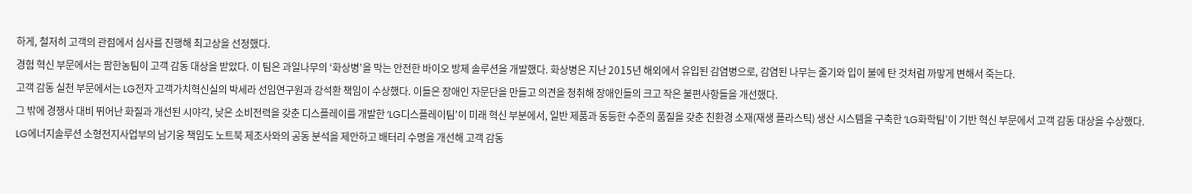하게, 철저히 고객의 관점에서 심사를 진행해 최고상을 선정했다.
경험 혁신 부문에서는 팜한농팀이 고객 감동 대상을 받았다. 이 팀은 과일나무의 ‘화상병’을 막는 안전한 바이오 방제 솔루션을 개발했다. 화상병은 지난 2015년 해외에서 유입된 감염병으로, 감염된 나무는 줄기와 입이 불에 탄 것처럼 까맣게 변해서 죽는다.
고객 감동 실천 부문에서는 LG전자 고객가치혁신실의 박세라 선임연구원과 강석환 책임이 수상했다. 이들은 장애인 자문단을 만들고 의견을 청취해 장애인들의 크고 작은 불편사항들을 개선했다.
그 밖에 경쟁사 대비 뛰어난 화질과 개선된 시야각, 낮은 소비전력을 갖춘 디스플레이를 개발한 ‘LG디스플레이팀’이 미래 혁신 부분에서, 일반 제품과 동등한 수준의 품질을 갖춘 친환경 소재(재생 플라스틱) 생산 시스템을 구축한 ‘LG화학팀’이 기반 혁신 부문에서 고객 감동 대상을 수상했다.
LG에너지솔루션 소형전지사업부의 남기웅 책임도 노트북 제조사와의 공동 분석을 제안하고 배터리 수명을 개선해 고객 감동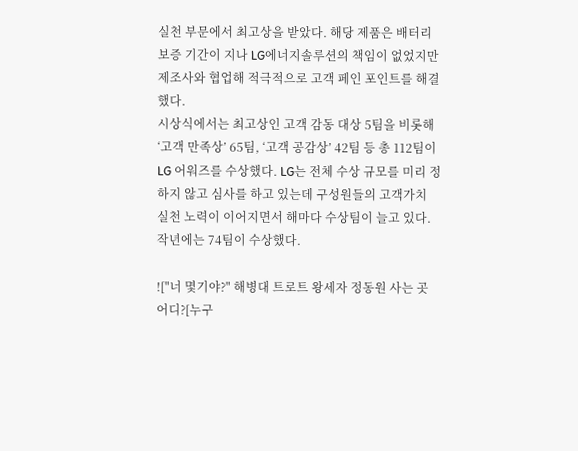실천 부문에서 최고상을 받았다. 해당 제품은 배터리 보증 기간이 지나 LG에너지솔루션의 책임이 없었지만 제조사와 협업해 적극적으로 고객 페인 포인트를 해결했다.
시상식에서는 최고상인 고객 감동 대상 5팀을 비롯해 ‘고객 만족상’ 65팀, ‘고객 공감상’ 42팀 등 총 112팀이 LG 어워즈를 수상했다. LG는 전체 수상 규모를 미리 정하지 않고 심사를 하고 있는데 구성원들의 고객가치 실천 노력이 이어지면서 해마다 수상팀이 늘고 있다. 작년에는 74팀이 수상했다.

!["너 몇기야?" 해병대 트로트 왕세자 정동원 사는 곳 어디?[누구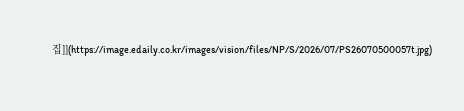집]](https://image.edaily.co.kr/images/vision/files/NP/S/2026/07/PS26070500057t.jpg)